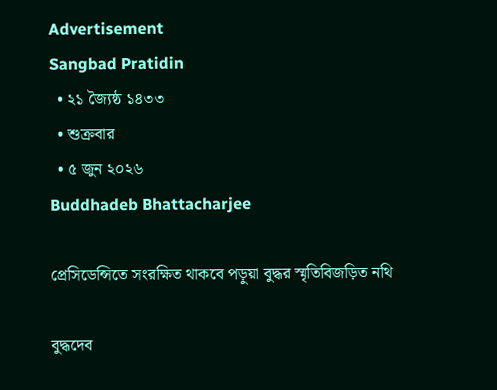Advertisement
Sangbad Pratidin
  • ২১ জ্যৈষ্ঠ ১৪৩৩
  • শুক্রবার
  • ৫ জুন ২০২৬
Buddhadeb Bhattacharjee

প্রেসিডেন্সিতে সংরক্ষিত থাকবে পড়ুয়া বুদ্ধর স্মৃতিবিজড়িত নথি

বুদ্ধদেব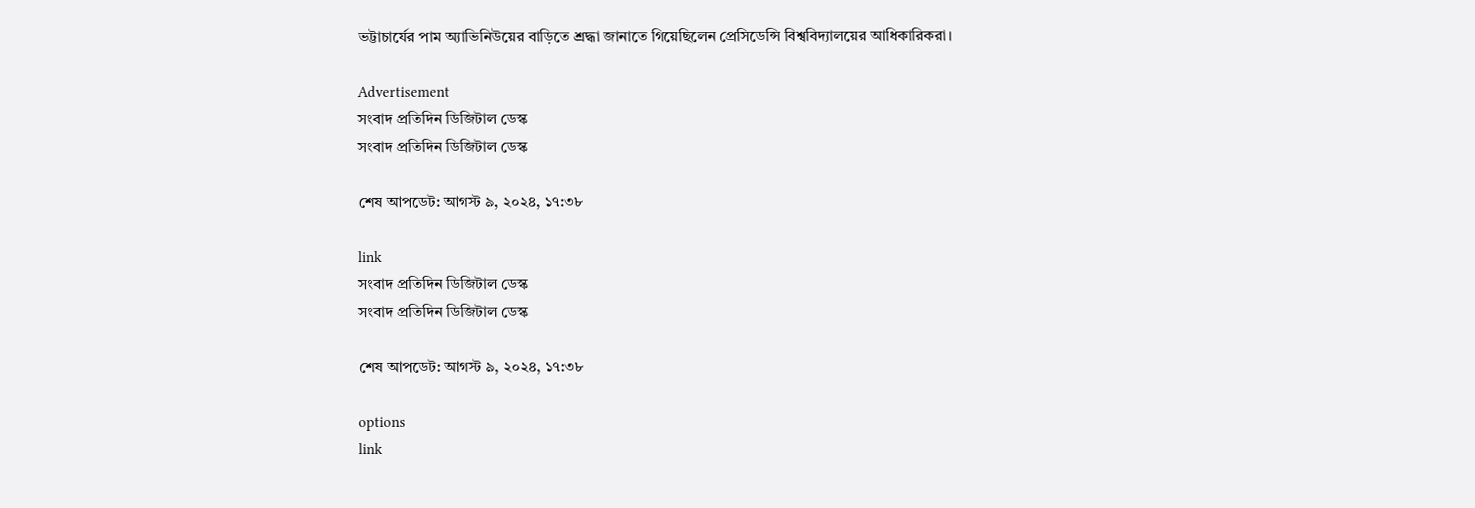ভট্টাচার্যের পাম অ্যাভিনিউয়ের বাড়িতে শ্রদ্ধা জানাতে গিয়েছিলেন প্রেসিডেন্সি বিশ্ববিদ্যালয়ের আধিকারিকরা।

Advertisement
সংবাদ প্রতিদিন ডিজিটাল ডেস্ক
সংবাদ প্রতিদিন ডিজিটাল ডেস্ক

শেষ আপডেট: আগস্ট ৯, ২০২৪, ১৭:৩৮

link
সংবাদ প্রতিদিন ডিজিটাল ডেস্ক
সংবাদ প্রতিদিন ডিজিটাল ডেস্ক

শেষ আপডেট: আগস্ট ৯, ২০২৪, ১৭:৩৮

options
link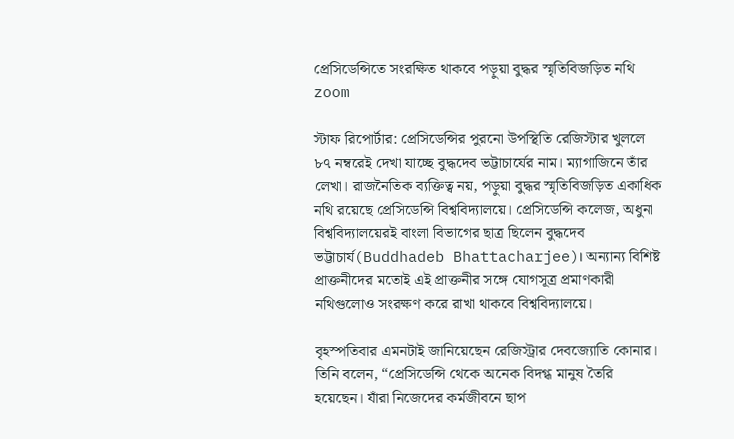প্রেসিডেন্সিতে সংরক্ষিত থাকবে পড়ুয়া বুদ্ধর স্মৃতিবিজড়িত নথি zoom

স্টাফ রিপোর্টার: প্রেসিডেন্সির পুরনো উপস্থিতি রেজিস্টার খুললে ৮৭ নম্বরেই দেখা যাচ্ছে বুদ্ধদেব ভট্টাচার্যের নাম। ম্যাগাজিনে তাঁর লেখা। রাজনৈতিক ব্যক্তিত্ব নয়, পড়ুয়া বুদ্ধর স্মৃতিবিজড়িত একাধিক নথি রয়েছে প্রেসিডেন্সি বিশ্ববিদ্যালয়ে। প্রেসিডেন্সি কলেজ, অধুনা বিশ্ববিদ্যালয়েরই বাংলা বিভাগের ছাত্র ছিলেন বুদ্ধদেব ভট্টাচার্য(Buddhadeb Bhattacharjee)। অন্যান্য বিশিষ্ট প্রাক্তনীদের মতোই এই প্রাক্তনীর সঙ্গে যোগসূত্র প্রমাণকারী নথিগুলোও সংরক্ষণ করে রাখা থাকবে বিশ্ববিদ্যালয়ে।

বৃহস্পতিবার এমনটাই জানিয়েছেন রেজিস্ট্রার দেবজ্যোতি কোনার। তিনি বলেন, “প্রেসিডেন্সি থেকে অনেক বিদগ্ধ মানুষ তৈরি হয়েছেন। যাঁরা নিজেদের কর্মজীবনে ছাপ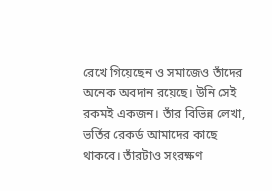রেখে গিয়েছেন ও সমাজেও তাঁদের অনেক অবদান রয়েছে। উনি সেই রকমই একজন। তাঁর বিভিন্ন লেখা, ভর্তির রেকর্ড আমাদের কাছে থাকবে। তাঁরটাও সংরক্ষণ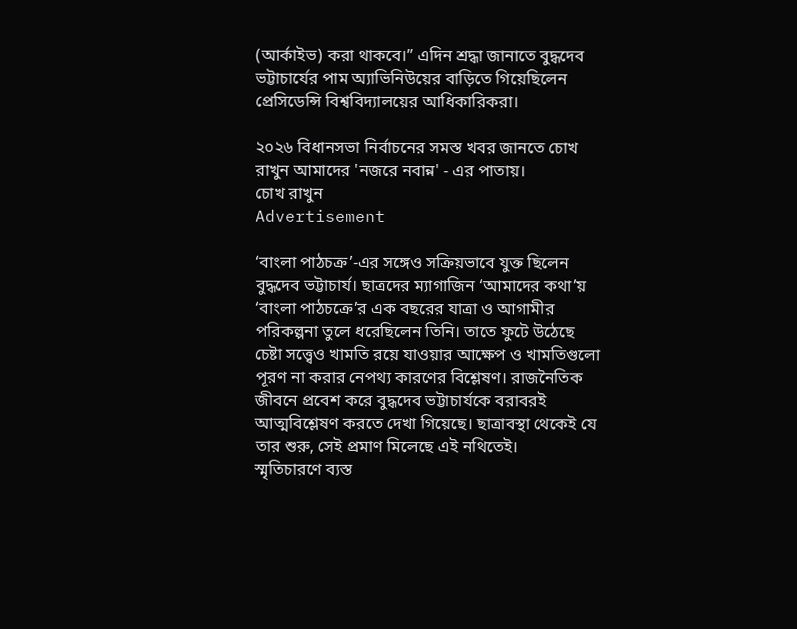(আর্কাইভ) করা থাকবে।” এদিন শ্রদ্ধা জানাতে বুদ্ধদেব ভট্টাচার্যের পাম অ্যাভিনিউয়ের বাড়িতে গিয়েছিলেন প্রেসিডেন্সি বিশ্ববিদ্যালয়ের আধিকারিকরা।

২০২৬ বিধানসভা নির্বাচনের সমস্ত খবর জানতে চোখ রাখুন আমাদের 'নজরে নবান্ন' - এর পাতায়।
চোখ রাখুন
Advertisement

‘বাংলা পাঠচক্র’-এর সঙ্গেও সক্রিয়ভাবে যুক্ত ছিলেন বুদ্ধদেব ভট্টাচার্য। ছাত্রদের ম‌্যাগাজিন ‘আমাদের কথা’য় ‘বাংলা পাঠচক্রে’র এক বছরের যাত্রা ও আগামীর পরিকল্পনা তুলে ধরেছিলেন তিনি। তাতে ফুটে উঠেছে চেষ্টা সত্ত্বেও খামতি রয়ে যাওয়ার আক্ষেপ ও খামতিগুলো পূরণ না করার নেপথ্য কারণের বিশ্লেষণ। রাজনৈতিক জীবনে প্রবেশ করে বুদ্ধদেব ভট্টাচার্যকে বরাবরই আত্মবিশ্লেষণ করতে দেখা গিয়েছে। ছাত্রাবস্থা থেকেই যে তার শুরু, সেই প্রমাণ মিলেছে এই নথিতেই।
স্মৃতিচারণে ব‌্যস্ত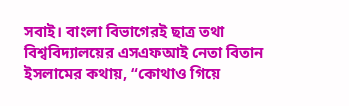সবাই। বাংলা বিভাগেরই ছাত্র তথা বিশ্ববিদ্যালয়ের এসএফআই নেতা বিতান ইসলামের কথায়, “কোথাও গিয়ে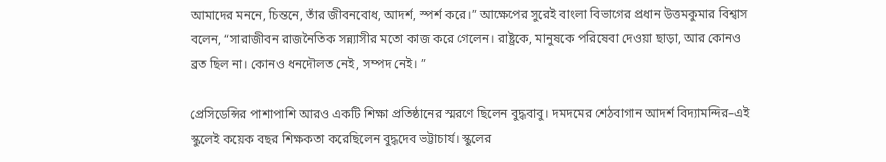আমাদের মননে, চিন্তনে, তাঁর জীবনবোধ, আদর্শ, স্পর্শ করে।” আক্ষেপের সুরেই বাংলা বিভাগের প্রধান উত্তমকুমার বিশ্বাস বলেন, “সারাজীবন রাজনৈতিক সন্ন্যাসীর মতো কাজ করে গেলেন। রাষ্ট্রকে, মানুষকে পরিষেবা দেওয়া ছাড়া, আর কোনও ব্রত ছিল না। কোনও ধনদৌলত নেই, সম্পদ নেই। ”

প্রেসিডেন্সির পাশাপাশি আরও একটি শিক্ষা প্রতিষ্ঠানের স্মরণে ছিলেন বুদ্ধবাবু। দমদমের শেঠবাগান আদর্শ বিদ্যামন্দির–এই স্কুলেই কয়েক বছর শিক্ষকতা করেছিলেন বুদ্ধদেব ভট্টাচার্য। স্কুলের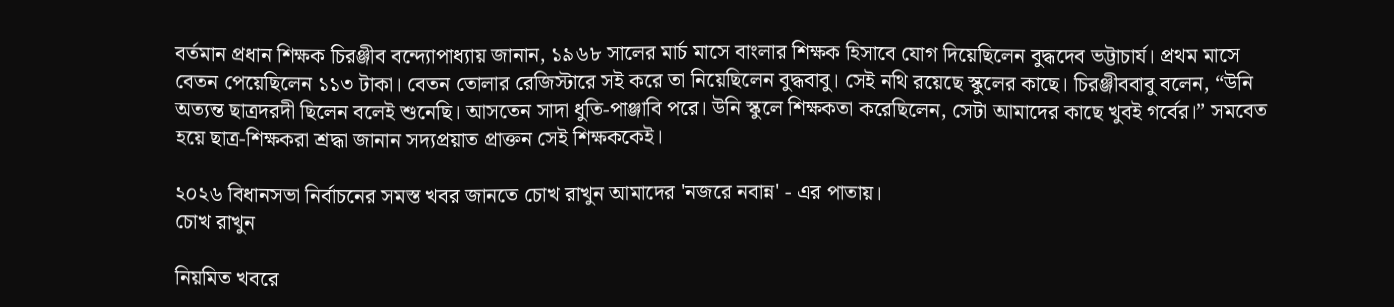বর্তমান প্রধান শিক্ষক চিরঞ্জীব বন্দ্যোপাধ্যায় জানান, ১৯৬৮ সালের মার্চ মাসে বাংলার শিক্ষক হিসাবে যোগ দিয়েছিলেন বুদ্ধদেব ভট্টাচার্য। প্রথম মাসে বেতন পেয়েছিলেন ১১৩ টাকা। বেতন তোলার রেজিস্টারে সই করে তা নিয়েছিলেন বুদ্ধবাবু। সেই নথি রয়েছে স্কুলের কাছে। চিরঞ্জীববাবু বলেন, “উনি অত্যন্ত ছাত্রদরদী ছিলেন বলেই শুনেছি। আসতেন সাদা ধুতি-পাঞ্জাবি পরে। উনি স্কুলে শিক্ষকতা করেছিলেন, সেটা আমাদের কাছে খুবই গর্বের।” সমবেত হয়ে ছাত্র-শিক্ষকরা শ্রদ্ধা জানান সদ‌্যপ্রয়াত প্রাক্তন সেই শিক্ষককেই।

২০২৬ বিধানসভা নির্বাচনের সমস্ত খবর জানতে চোখ রাখুন আমাদের 'নজরে নবান্ন' - এর পাতায়।
চোখ রাখুন

নিয়মিত খবরে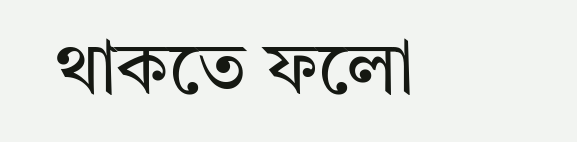থাকতে ফলো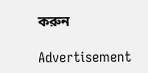করুন

Advertisement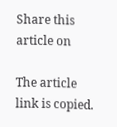Share this article on

The article link is copied.